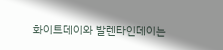화이트데이와 발렌타인데이는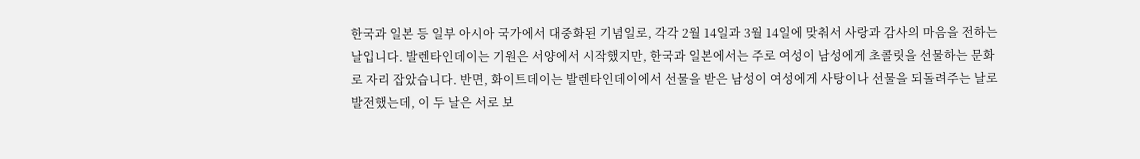한국과 일본 등 일부 아시아 국가에서 대중화된 기념일로, 각각 2월 14일과 3월 14일에 맞춰서 사랑과 감사의 마음을 전하는 날입니다. 발렌타인데이는 기원은 서양에서 시작했지만, 한국과 일본에서는 주로 여성이 남성에게 초콜릿을 선물하는 문화로 자리 잡았습니다. 반면, 화이트데이는 발렌타인데이에서 선물을 받은 남성이 여성에게 사탕이나 선물을 되돌려주는 날로 발전했는데, 이 두 날은 서로 보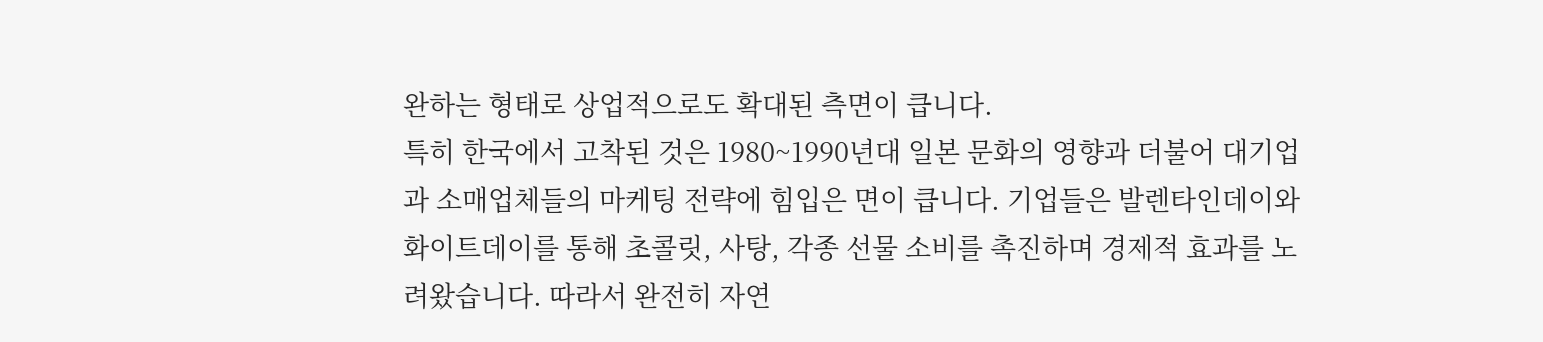완하는 형태로 상업적으로도 확대된 측면이 큽니다.
특히 한국에서 고착된 것은 1980~1990년대 일본 문화의 영향과 더불어 대기업과 소매업체들의 마케팅 전략에 힘입은 면이 큽니다. 기업들은 발렌타인데이와 화이트데이를 통해 초콜릿, 사탕, 각종 선물 소비를 촉진하며 경제적 효과를 노려왔습니다. 따라서 완전히 자연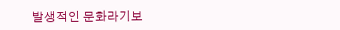발생적인 문화라기보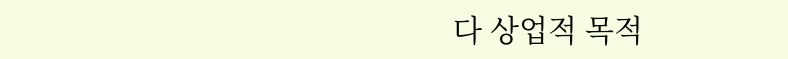다 상업적 목적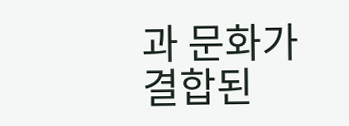과 문화가 결합된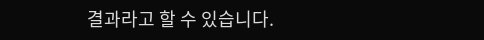결과라고 할 수 있습니다.